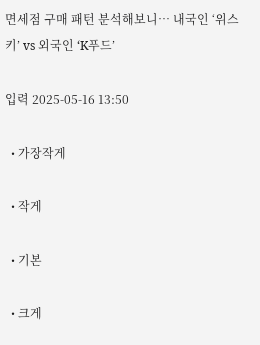면세점 구매 패턴 분석해보니… 내국인 ‘위스키’ vs 외국인 ‘K푸드’

입력 2025-05-16 13:50

  • 가장작게

  • 작게

  • 기본

  • 크게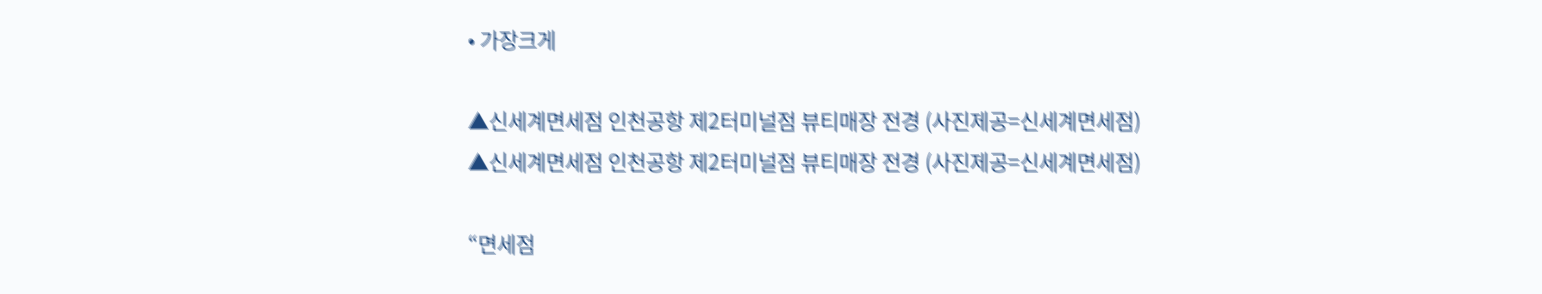• 가장크게

▲신세계면세점 인천공항 제2터미널점 뷰티매장 전경 (사진제공=신세계면세점)
▲신세계면세점 인천공항 제2터미널점 뷰티매장 전경 (사진제공=신세계면세점)

“면세점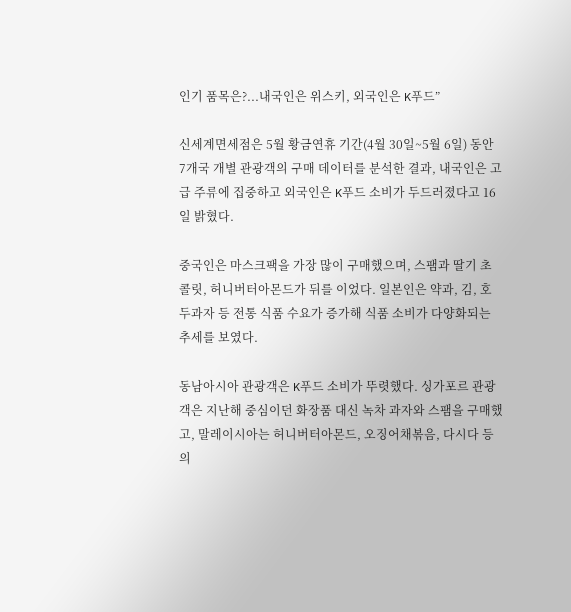인기 품목은?...내국인은 위스키, 외국인은 K푸드”

신세계면세점은 5월 황금연휴 기간(4월 30일~5월 6일) 동안 7개국 개별 관광객의 구매 데이터를 분석한 결과, 내국인은 고급 주류에 집중하고 외국인은 K푸드 소비가 두드러졌다고 16일 밝혔다.

중국인은 마스크팩을 가장 많이 구매했으며, 스팸과 딸기 초콜릿, 허니버터아몬드가 뒤를 이었다. 일본인은 약과, 김, 호두과자 등 전통 식품 수요가 증가해 식품 소비가 다양화되는 추세를 보였다.

동남아시아 관광객은 K푸드 소비가 뚜렷했다. 싱가포르 관광객은 지난해 중심이던 화장품 대신 녹차 과자와 스팸을 구매했고, 말레이시아는 허니버터아몬드, 오징어채볶음, 다시다 등의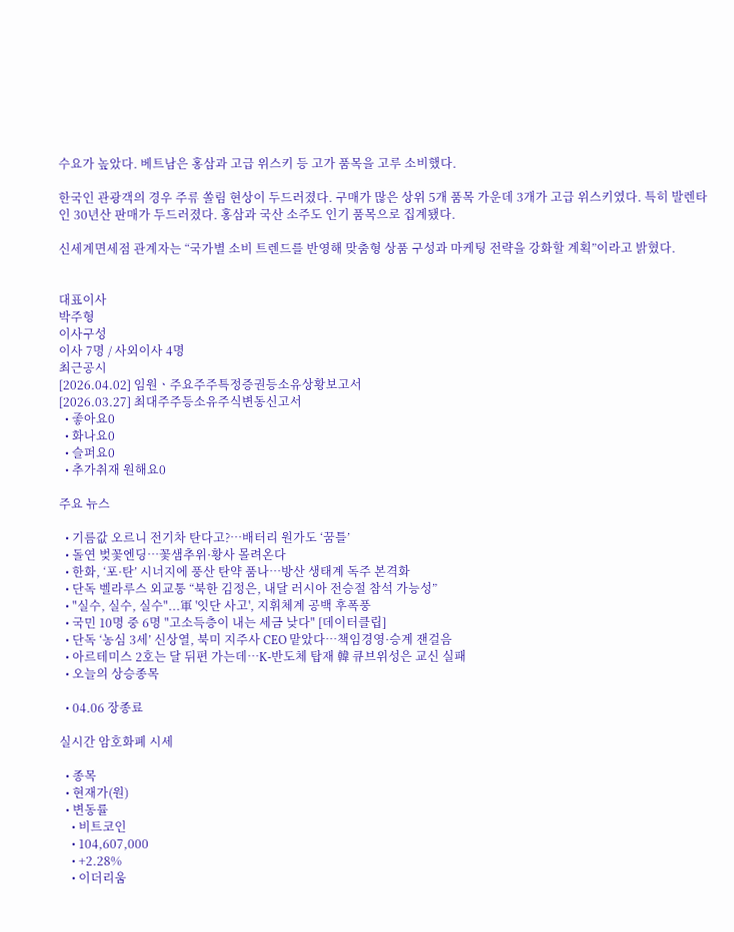수요가 높았다. 베트남은 홍삼과 고급 위스키 등 고가 품목을 고루 소비했다.

한국인 관광객의 경우 주류 쏠림 현상이 두드러졌다. 구매가 많은 상위 5개 품목 가운데 3개가 고급 위스키였다. 특히 발렌타인 30년산 판매가 두드러졌다. 홍삼과 국산 소주도 인기 품목으로 집계됐다.

신세계면세점 관계자는 “국가별 소비 트렌드를 반영해 맞춤형 상품 구성과 마케팅 전략을 강화할 계획”이라고 밝혔다.


대표이사
박주형
이사구성
이사 7명 / 사외이사 4명
최근공시
[2026.04.02] 임원ㆍ주요주주특정증권등소유상황보고서
[2026.03.27] 최대주주등소유주식변동신고서
  • 좋아요0
  • 화나요0
  • 슬퍼요0
  • 추가취재 원해요0

주요 뉴스

  • 기름값 오르니 전기차 탄다고?…배터리 원가도 ‘꿈틀’
  • 돌연 벚꽃엔딩…꽃샘추위·황사 몰려온다
  • 한화, ‘포·탄’ 시너지에 풍산 탄약 품나…방산 생태계 독주 본격화
  • 단독 벨라루스 외교통 “북한 김정은, 내달 러시아 전승절 참석 가능성”
  • "실수, 실수, 실수"...軍 '잇단 사고', 지휘체계 공백 후폭풍
  • 국민 10명 중 6명 "고소득층이 내는 세금 낮다" [데이터클립]
  • 단독 ‘농심 3세’ 신상열, 북미 지주사 CEO 맡았다⋯책임경영·승계 잰걸음
  • 아르테미스 2호는 달 뒤편 가는데…K-반도체 탑재 韓 큐브위성은 교신 실패
  • 오늘의 상승종목

  • 04.06 장종료

실시간 암호화폐 시세

  • 종목
  • 현재가(원)
  • 변동률
    • 비트코인
    • 104,607,000
    • +2.28%
    • 이더리움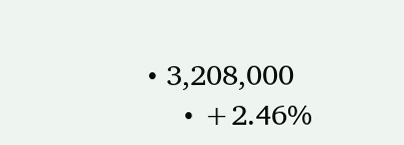• 3,208,000
    • +2.46%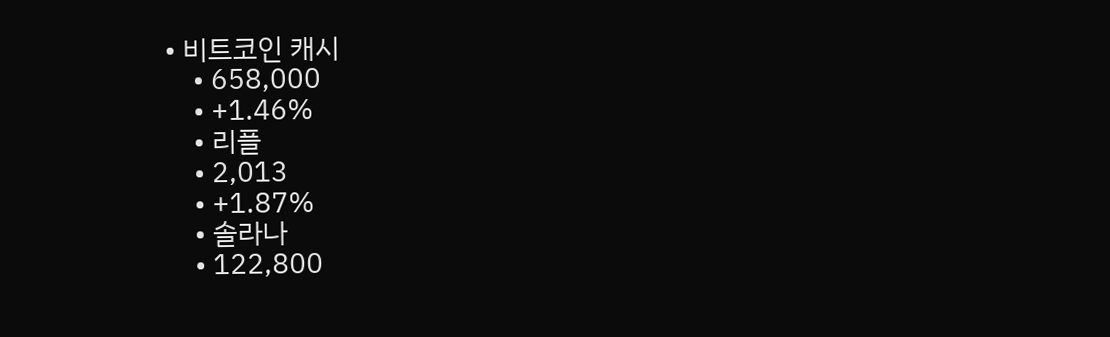• 비트코인 캐시
    • 658,000
    • +1.46%
    • 리플
    • 2,013
    • +1.87%
    • 솔라나
    • 122,800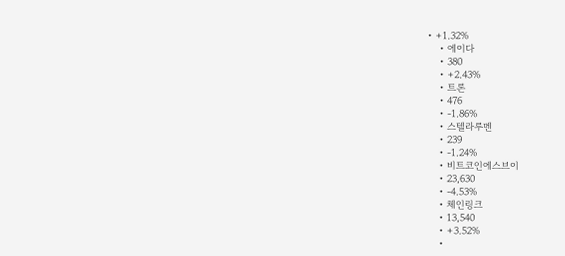• +1.32%
    • 에이다
    • 380
    • +2.43%
    • 트론
    • 476
    • -1.86%
    • 스텔라루멘
    • 239
    • -1.24%
    • 비트코인에스브이
    • 23,630
    • -4.53%
    • 체인링크
    • 13,540
    • +3.52%
    •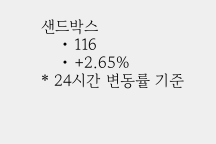샌드박스
    • 116
    • +2.65%
* 24시간 변동률 기준